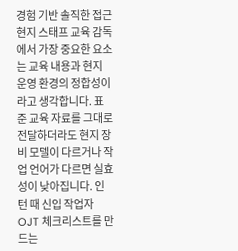경험 기반 솔직한 접근
현지 스태프 교육 감독에서 가장 중요한 요소는 교육 내용과 현지 운영 환경의 정합성이라고 생각합니다. 표준 교육 자료를 그대로 전달하더라도 현지 장비 모델이 다르거나 작업 언어가 다르면 실효성이 낮아집니다. 인턴 때 신입 작업자 OJT 체크리스트를 만드는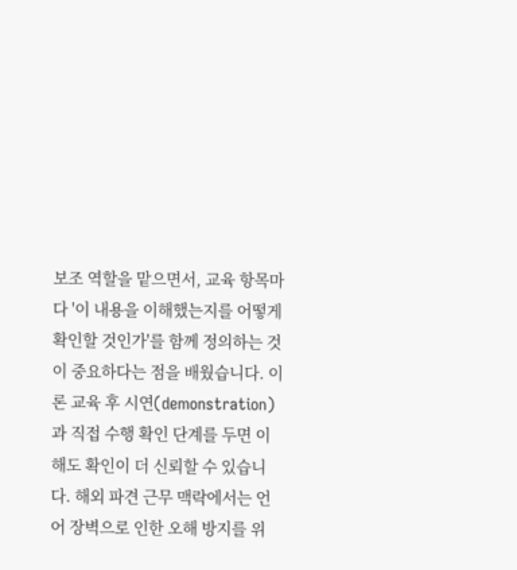보조 역할을 맡으면서, 교육 항목마다 '이 내용을 이해했는지를 어떻게 확인할 것인가'를 함께 정의하는 것이 중요하다는 점을 배웠습니다. 이론 교육 후 시연(demonstration)과 직접 수행 확인 단계를 두면 이해도 확인이 더 신뢰할 수 있습니다. 해외 파견 근무 맥락에서는 언어 장벽으로 인한 오해 방지를 위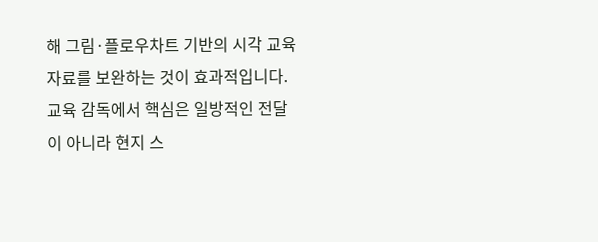해 그림·플로우차트 기반의 시각 교육 자료를 보완하는 것이 효과적입니다. 교육 감독에서 핵심은 일방적인 전달이 아니라 현지 스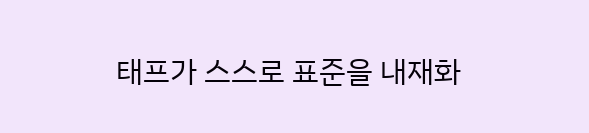태프가 스스로 표준을 내재화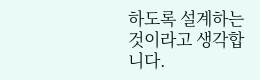하도록 설계하는 것이라고 생각합니다.